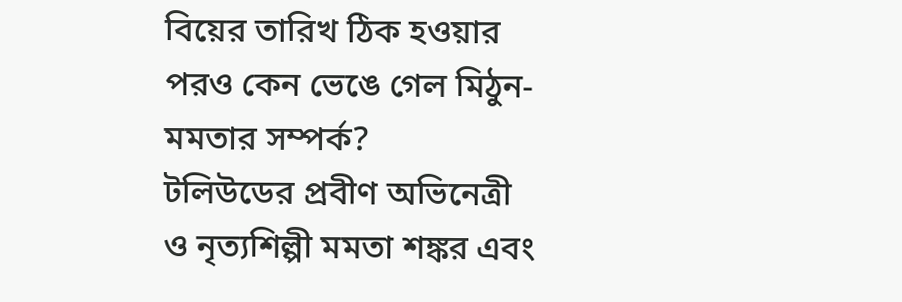বিয়ের তারিখ ঠিক হওয়ার পরও কেন ভেঙে গেল মিঠুন-মমতার সম্পর্ক?
টলিউডের প্রবীণ অভিনেত্রী ও নৃত্যশিল্পী মমতা শঙ্কর এবং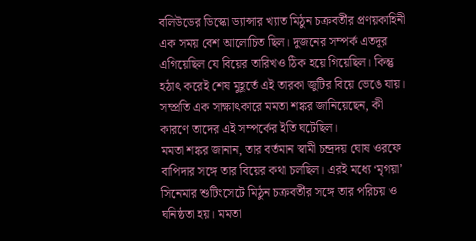বলিউডের ডিস্কো ড্যান্সার খ্যাত মিঠুন চক্রবর্তীর প্রণয়কাহিনী এক সময় বেশ আলোচিত ছিল। দুজনের সম্পর্ক এতদূর এগিয়েছিল যে বিয়ের তারিখও ঠিক হয়ে গিয়েছিল। কিন্তু হঠাৎ করেই শেষ মুহূর্তে এই তারকা জুটির বিয়ে ভেঙে যায়। সম্প্রতি এক সাক্ষাৎকারে মমতা শঙ্কর জানিয়েছেন, কী কারণে তাদের এই সম্পর্কের ইতি ঘটেছিল।
মমতা শঙ্কর জানান, তার বর্তমান স্বামী চন্দ্রদয় ঘোষ ওরফে বাপিদার সঙ্গে তার বিয়ের কথা চলছিল। এরই মধ্যে ‘মৃগয়া’ সিনেমার শুটিংসেটে মিঠুন চক্রবর্তীর সঙ্গে তার পরিচয় ও ঘনিষ্ঠতা হয়। মমতা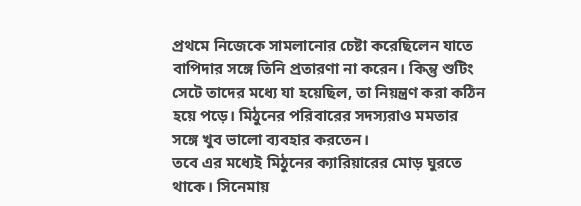প্রথমে নিজেকে সামলানোর চেষ্টা করেছিলেন যাতে বাপিদার সঙ্গে তিনি প্রতারণা না করেন। কিন্তু শুটিং সেটে তাদের মধ্যে যা হয়েছিল, তা নিয়ন্ত্রণ করা কঠিন হয়ে পড়ে। মিঠুনের পরিবারের সদস্যরাও মমতার সঙ্গে খুব ভালো ব্যবহার করতেন।
তবে এর মধ্যেই মিঠুনের ক্যারিয়ারের মোড় ঘুরতে থাকে। সিনেমায়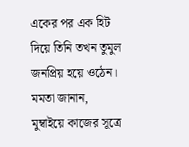একের পর এক হিট দিয়ে তিনি তখন তুমুল জনপ্রিয় হয়ে ওঠেন। মমতা জানান, মুম্বাইয়ে কাজের সূত্রে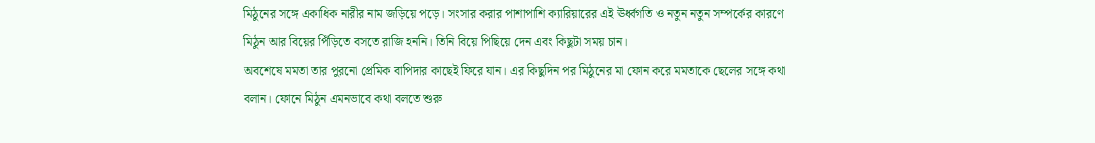মিঠুনের সঙ্গে একাধিক নারীর নাম জড়িয়ে পড়ে। সংসার করার পাশাপাশি ক্যারিয়ারের এই ঊর্ধ্বগতি ও নতুন নতুন সম্পর্কের কারণে মিঠুন আর বিয়ের পিঁড়িতে বসতে রাজি হননি। তিনি বিয়ে পিছিয়ে দেন এবং কিছুটা সময় চান।
অবশেষে মমতা তার পুরনো প্রেমিক বাপিদার কাছেই ফিরে যান। এর কিছুদিন পর মিঠুনের মা ফোন করে মমতাকে ছেলের সঙ্গে কথা বলান। ফোনে মিঠুন এমনভাবে কথা বলতে শুরু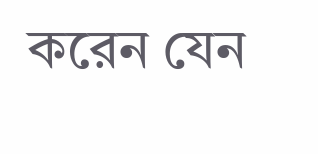করেন যেন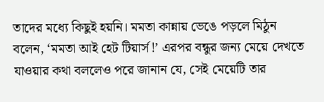তাদের মধ্যে কিছুই হয়নি। মমতা কান্নায় ভেঙে পড়লে মিঠুন বলেন, ‘মমতা আই হেট টিয়ার্স!’ এরপর বন্ধুর জন্য মেয়ে দেখতে যাওয়ার কথা বললেও পরে জানান যে, সেই মেয়েটি তার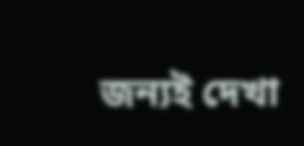জন্যই দেখা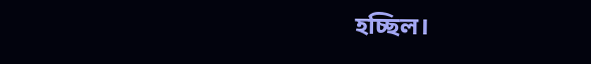হচ্ছিল।